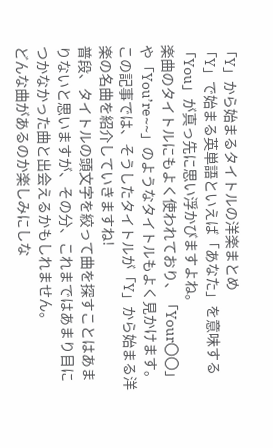「Y」から始まるタイトルの洋楽まとめ
「Y」で始まる英単語といえば「あなた」を意味する「You」が真っ先に思い浮かびますよね。
楽曲のタイトルにもよく使われており、「Your〇〇」や「You’re~~」のようなタイトルもよく見かけます。
この記事では、そうしたタイトルが「Y」から始まる洋楽の名曲を紹介していきますね!
普段、タイトルの頭文字を絞って曲を探すことはあまりないと思いますが、その分、これまではあまり目につかなかった曲と出会えるかもしれません。
どんな曲があるのか楽しみにしな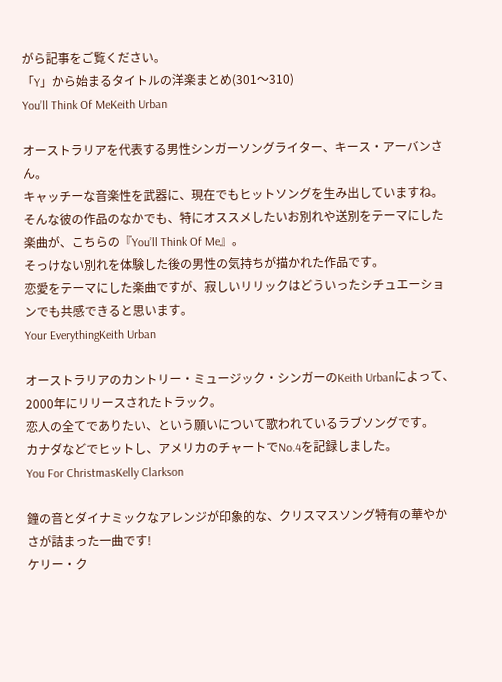がら記事をご覧ください。
「Y」から始まるタイトルの洋楽まとめ(301〜310)
You’ll Think Of MeKeith Urban

オーストラリアを代表する男性シンガーソングライター、キース・アーバンさん。
キャッチーな音楽性を武器に、現在でもヒットソングを生み出していますね。
そんな彼の作品のなかでも、特にオススメしたいお別れや送別をテーマにした楽曲が、こちらの『You’ll Think Of Me』。
そっけない別れを体験した後の男性の気持ちが描かれた作品です。
恋愛をテーマにした楽曲ですが、寂しいリリックはどういったシチュエーションでも共感できると思います。
Your EverythingKeith Urban

オーストラリアのカントリー・ミュージック・シンガーのKeith Urbanによって、2000年にリリースされたトラック。
恋人の全てでありたい、という願いについて歌われているラブソングです。
カナダなどでヒットし、アメリカのチャートでNo.4を記録しました。
You For ChristmasKelly Clarkson

鐘の音とダイナミックなアレンジが印象的な、クリスマスソング特有の華やかさが詰まった一曲です!
ケリー・ク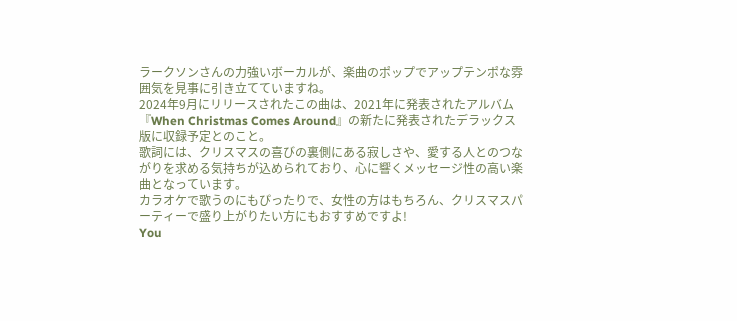ラークソンさんの力強いボーカルが、楽曲のポップでアップテンポな雰囲気を見事に引き立てていますね。
2024年9月にリリースされたこの曲は、2021年に発表されたアルバム『When Christmas Comes Around』の新たに発表されたデラックス版に収録予定とのこと。
歌詞には、クリスマスの喜びの裏側にある寂しさや、愛する人とのつながりを求める気持ちが込められており、心に響くメッセージ性の高い楽曲となっています。
カラオケで歌うのにもぴったりで、女性の方はもちろん、クリスマスパーティーで盛り上がりたい方にもおすすめですよ!
You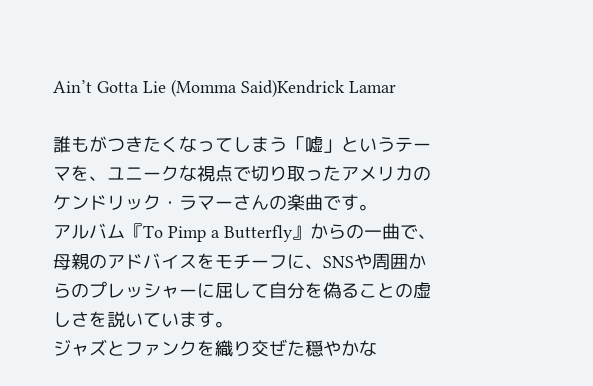Ain’t Gotta Lie (Momma Said)Kendrick Lamar

誰もがつきたくなってしまう「嘘」というテーマを、ユニークな視点で切り取ったアメリカのケンドリック・ラマーさんの楽曲です。
アルバム『To Pimp a Butterfly』からの一曲で、母親のアドバイスをモチーフに、SNSや周囲からのプレッシャーに屈して自分を偽ることの虚しさを説いています。
ジャズとファンクを織り交ぜた穏やかな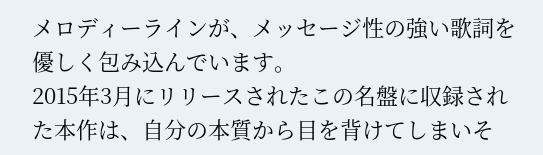メロディーラインが、メッセージ性の強い歌詞を優しく包み込んでいます。
2015年3月にリリースされたこの名盤に収録された本作は、自分の本質から目を背けてしまいそ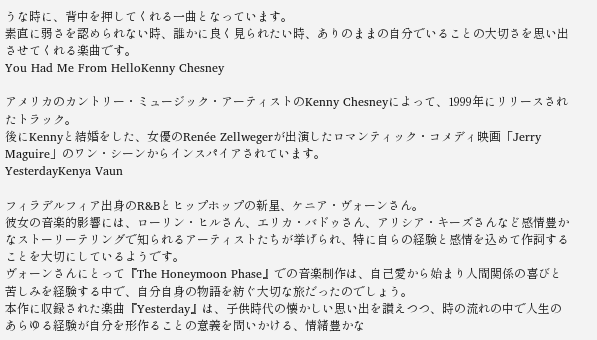うな時に、背中を押してくれる一曲となっています。
素直に弱さを認められない時、誰かに良く見られたい時、ありのままの自分でいることの大切さを思い出させてくれる楽曲です。
You Had Me From HelloKenny Chesney

アメリカのカントリー・ミュージック・アーティストのKenny Chesneyによって、1999年にリリースされたトラック。
後にKennyと結婚をした、女優のRenée Zellwegerが出演したロマンティック・コメディ映画「Jerry Maguire」のワン・シーンからインスパイアされています。
YesterdayKenya Vaun

フィラデルフィア出身のR&Bとヒップホップの新星、ケニア・ヴォーンさん。
彼女の音楽的影響には、ローリン・ヒルさん、エリカ・バドゥさん、アリシア・キーズさんなど感情豊かなストーリーテリングで知られるアーティストたちが挙げられ、特に自らの経験と感情を込めて作詞することを大切にしているようです。
ヴォーンさんにとって『The Honeymoon Phase』での音楽制作は、自己愛から始まり人間関係の喜びと苦しみを経験する中で、自分自身の物語を紡ぐ大切な旅だったのでしょう。
本作に収録された楽曲『Yesterday』は、子供時代の懐かしい思い出を讃えつつ、時の流れの中で人生のあらゆる経験が自分を形作ることの意義を問いかける、情緒豊かな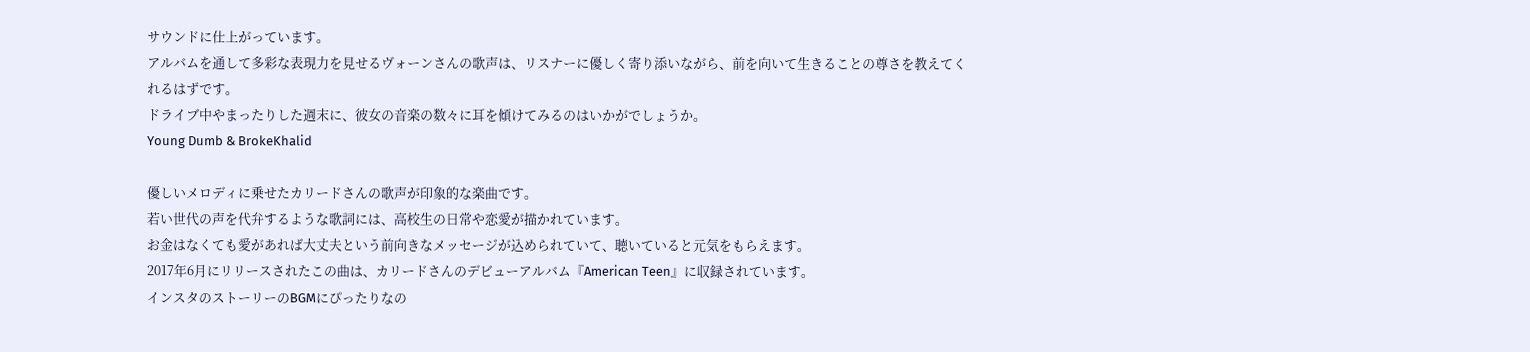サウンドに仕上がっています。
アルバムを通して多彩な表現力を見せるヴォーンさんの歌声は、リスナーに優しく寄り添いながら、前を向いて生きることの尊さを教えてくれるはずです。
ドライブ中やまったりした週末に、彼女の音楽の数々に耳を傾けてみるのはいかがでしょうか。
Young Dumb & BrokeKhalid

優しいメロディに乗せたカリードさんの歌声が印象的な楽曲です。
若い世代の声を代弁するような歌詞には、高校生の日常や恋愛が描かれています。
お金はなくても愛があれば大丈夫という前向きなメッセージが込められていて、聴いていると元気をもらえます。
2017年6月にリリースされたこの曲は、カリードさんのデビューアルバム『American Teen』に収録されています。
インスタのストーリーのBGMにぴったりなの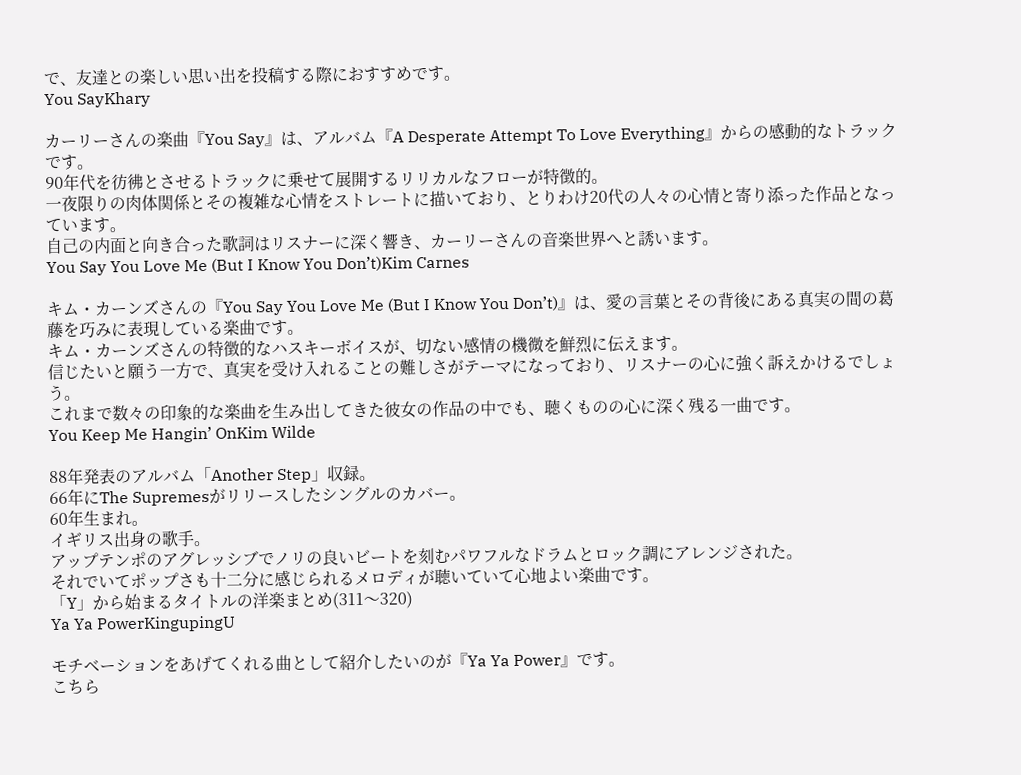で、友達との楽しい思い出を投稿する際におすすめです。
You SayKhary

カーリーさんの楽曲『You Say』は、アルバム『A Desperate Attempt To Love Everything』からの感動的なトラックです。
90年代を彷彿とさせるトラックに乗せて展開するリリカルなフローが特徴的。
一夜限りの肉体関係とその複雑な心情をストレートに描いており、とりわけ20代の人々の心情と寄り添った作品となっています。
自己の内面と向き合った歌詞はリスナーに深く響き、カーリーさんの音楽世界へと誘います。
You Say You Love Me (But I Know You Don’t)Kim Carnes

キム・カーンズさんの『You Say You Love Me (But I Know You Don’t)』は、愛の言葉とその背後にある真実の間の葛藤を巧みに表現している楽曲です。
キム・カーンズさんの特徴的なハスキーボイスが、切ない感情の機微を鮮烈に伝えます。
信じたいと願う一方で、真実を受け入れることの難しさがテーマになっており、リスナーの心に強く訴えかけるでしょう。
これまで数々の印象的な楽曲を生み出してきた彼女の作品の中でも、聴くものの心に深く残る一曲です。
You Keep Me Hangin’ OnKim Wilde

88年発表のアルバム「Another Step」収録。
66年にThe Supremesがリリースしたシングルのカバー。
60年生まれ。
イギリス出身の歌手。
アップテンポのアグレッシブでノリの良いビートを刻むパワフルなドラムとロック調にアレンジされた。
それでいてポップさも十二分に感じられるメロディが聴いていて心地よい楽曲です。
「Y」から始まるタイトルの洋楽まとめ(311〜320)
Ya Ya PowerKingupingU

モチベーションをあげてくれる曲として紹介したいのが『Ya Ya Power』です。
こちら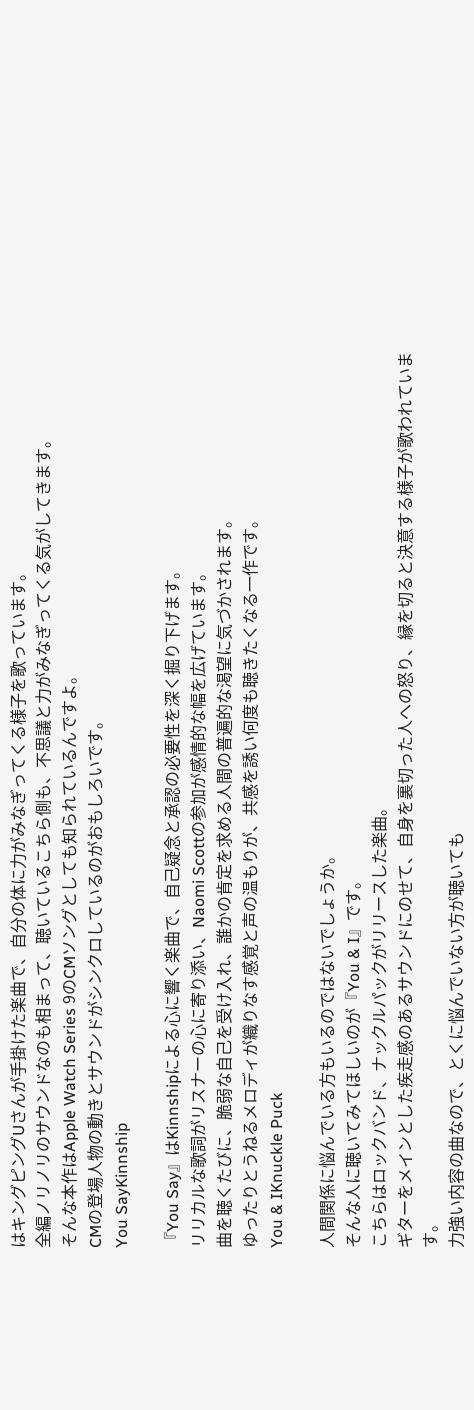はキングピングUさんが手掛けた楽曲で、自分の体に力がみなぎってくる様子を歌っています。
全編ノリノリのサウンドなのも相まって、聴いているこちら側も、不思議と力がみなぎってくる気がしてきます。
そんな本作はApple Watch Series 9のCMソングとしても知られているんですよ。
CMの登場人物の動きとサウンドがシンクロしているのがおもしろいです。
You SayKinnship

『You Say』はKinnshipによる心に響く楽曲で、自己疑念と承認の必要性を深く掘り下げます。
リリカルな歌詞がリスナーの心に寄り添い、Naomi Scottの参加が感情的な幅を広げています。
曲を聴くたびに、脆弱な自己を受け入れ、誰かの肯定を求める人間の普遍的な渇望に気づかされます。
ゆったりとうねるメロディが織りなす感覚と声の温もりが、共感を誘い何度も聴きたくなる一作です。
You & IKnuckle Puck

人間関係に悩んでいる方もいるのではないでしょうか。
そんな人に聴いてみてほしいのが『You & I』です。
こちらはロックバンド、ナックルパックがリリースした楽曲。
ギターをメインとした疾走感のあるサウンドにのせて、自身を裏切った人への怒り、縁を切ると決意する様子が歌われています。
力強い内容の曲なので、とくに悩んでいない方が聴いても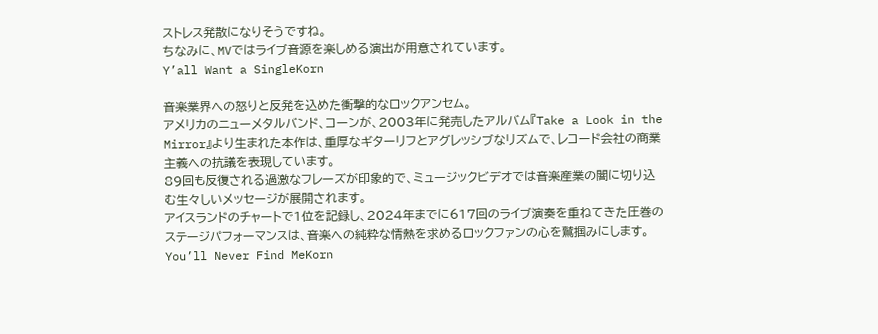ストレス発散になりそうですね。
ちなみに、MVではライブ音源を楽しめる演出が用意されています。
Y’all Want a SingleKorn

音楽業界への怒りと反発を込めた衝撃的なロックアンセム。
アメリカのニューメタルバンド、コーンが、2003年に発売したアルバム『Take a Look in the Mirror』より生まれた本作は、重厚なギターリフとアグレッシブなリズムで、レコード会社の商業主義への抗議を表現しています。
89回も反復される過激なフレーズが印象的で、ミュージックビデオでは音楽産業の闇に切り込む生々しいメッセージが展開されます。
アイスランドのチャートで1位を記録し、2024年までに617回のライブ演奏を重ねてきた圧巻のステージパフォーマンスは、音楽への純粋な情熱を求めるロックファンの心を鷲掴みにします。
You’ll Never Find MeKorn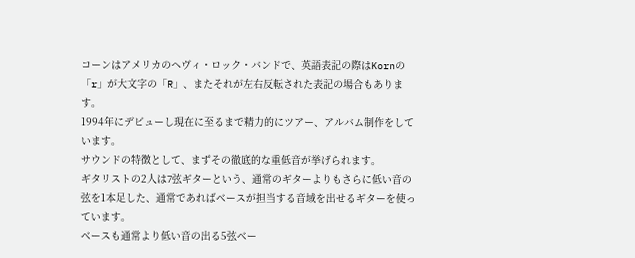コーンはアメリカのヘヴィ・ロック・バンドで、英語表記の際はKornの「r」が大文字の「R」、またそれが左右反転された表記の場合もあります。
1994年にデビューし現在に至るまで精力的にツアー、アルバム制作をしています。
サウンドの特徴として、まずその徹底的な重低音が挙げられます。
ギタリストの2人は7弦ギターという、通常のギターよりもさらに低い音の弦を1本足した、通常であればベースが担当する音域を出せるギターを使っています。
ベースも通常より低い音の出る5弦ベー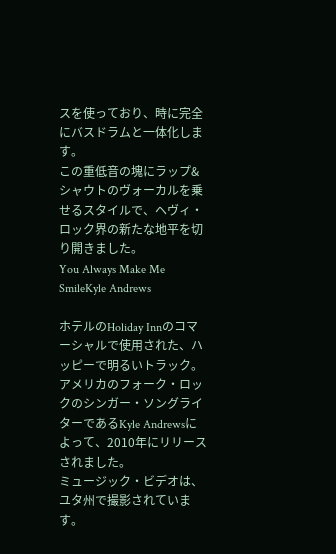スを使っており、時に完全にバスドラムと一体化します。
この重低音の塊にラップ&シャウトのヴォーカルを乗せるスタイルで、ヘヴィ・ロック界の新たな地平を切り開きました。
You Always Make Me SmileKyle Andrews

ホテルのHoliday Innのコマーシャルで使用された、ハッピーで明るいトラック。
アメリカのフォーク・ロックのシンガー・ソングライターであるKyle Andrewsによって、2010年にリリースされました。
ミュージック・ビデオは、ユタ州で撮影されています。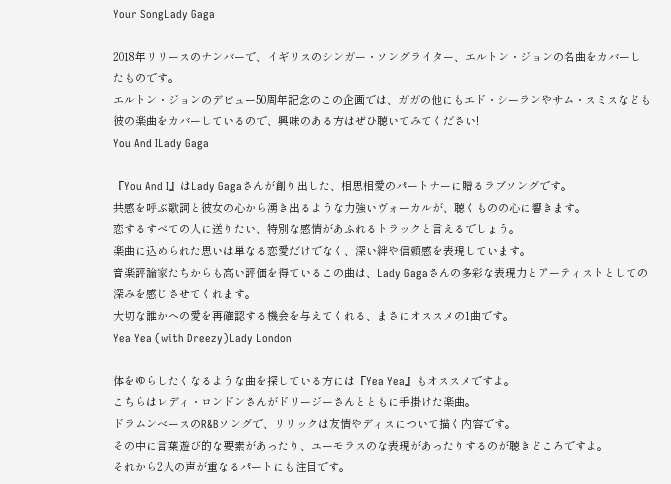Your SongLady Gaga

2018年リリースのナンバーで、イギリスのシンガー・ソングライター、エルトン・ジョンの名曲をカバーしたものです。
エルトン・ジョンのデビュー50周年記念のこの企画では、ガガの他にもエド・シーランやサム・スミスなども彼の楽曲をカバーしているので、興味のある方はぜひ聴いてみてください!
You And ILady Gaga

『You And I』はLady Gagaさんが創り出した、相思相愛のパートナーに贈るラブソングです。
共感を呼ぶ歌詞と彼女の心から湧き出るような力強いヴォーカルが、聴くものの心に響きます。
恋するすべての人に送りたい、特別な感情があふれるトラックと言えるでしょう。
楽曲に込められた思いは単なる恋愛だけでなく、深い絆や信頼感を表現しています。
音楽評論家たちからも高い評価を得ているこの曲は、Lady Gagaさんの多彩な表現力とアーティストとしての深みを感じさせてくれます。
大切な誰かへの愛を再確認する機会を与えてくれる、まさにオススメの1曲です。
Yea Yea (with Dreezy)Lady London

体をゆらしたくなるような曲を探している方には『Yea Yea』もオススメですよ。
こちらはレディ・ロンドンさんがドリージーさんとともに手掛けた楽曲。
ドラムンベースのR&Bソングで、リリックは友情やディスについて描く内容です。
その中に言葉遊び的な要素があったり、ユーモラスのな表現があったりするのが聴きどころですよ。
それから2人の声が重なるパートにも注目です。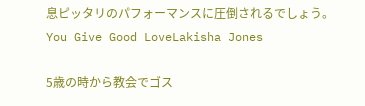息ピッタリのパフォーマンスに圧倒されるでしょう。
You Give Good LoveLakisha Jones

5歳の時から教会でゴス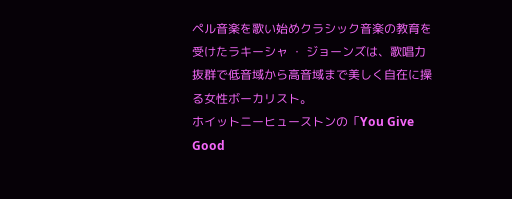ペル音楽を歌い始めクラシック音楽の教育を受けたラキーシャ ・ ジョーンズは、歌唱力抜群で低音域から高音域まで美しく自在に操る女性ボーカリスト。
ホイットニーヒューストンの「You Give Good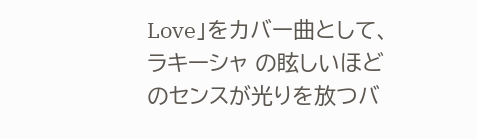Love」をカバー曲として、ラキーシャ の眩しいほどのセンスが光りを放つバ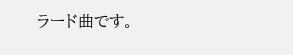ラード曲です。